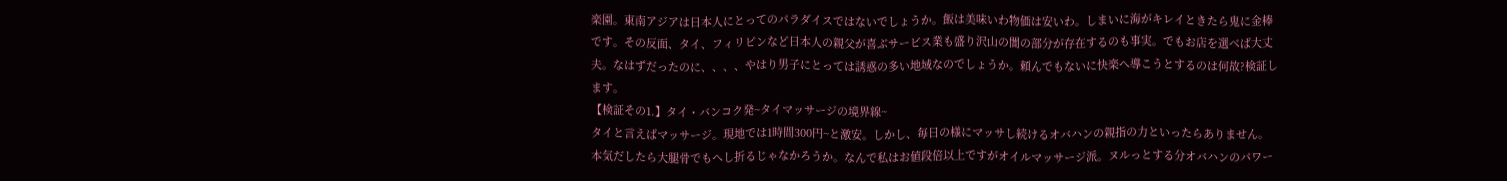楽園。東南アジアは日本人にとってのパラダイスではないでしょうか。飯は美味いわ物価は安いわ。しまいに海がキレイときたら鬼に金棒です。その反面、タイ、フィリピンなど日本人の親父が喜ぶサービス業も盛り沢山の闇の部分が存在するのも事実。でもお店を選べば大丈夫。なはずだったのに、、、、やはり男子にとっては誘惑の多い地域なのでしょうか。頼んでもないに快楽へ導こうとするのは何故?検証します。
【検証その1.】タイ・バンコク発~タイマッサージの境界線~
タイと言えばマッサージ。現地では1時間300円~と激安。しかし、毎日の様にマッサし続けるオバハンの親指の力といったらありません。本気だしたら大腿骨でもへし折るじゃなかろうか。なんで私はお値段倍以上ですがオイルマッサージ派。ヌルっとする分オバハンのパワー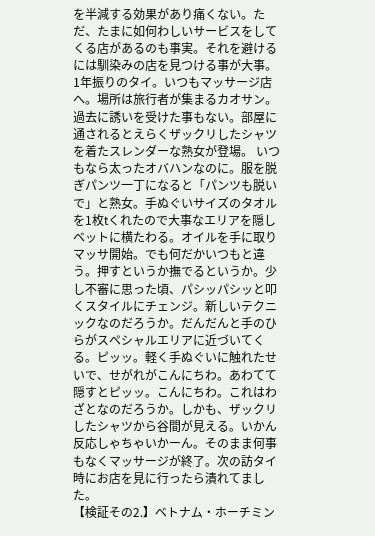を半減する効果があり痛くない。ただ、たまに如何わしいサービスをしてくる店があるのも事実。それを避けるには馴染みの店を見つける事が大事。1年振りのタイ。いつもマッサージ店へ。場所は旅行者が集まるカオサン。過去に誘いを受けた事もない。部屋に通されるとえらくザックリしたシャツを着たスレンダーな熟女が登場。 いつもなら太ったオバハンなのに。服を脱ぎパンツ一丁になると「パンツも脱いで」と熟女。手ぬぐいサイズのタオルを1枚tくれたので大事なエリアを隠しベットに横たわる。オイルを手に取りマッサ開始。でも何だかいつもと違う。押すというか撫でるというか。少し不審に思った頃、パシッパシッと叩くスタイルにチェンジ。新しいテクニックなのだろうか。だんだんと手のひらがスペシャルエリアに近づいてくる。ピッッ。軽く手ぬぐいに触れたせいで、せがれがこんにちわ。あわてて隠すとピッッ。こんにちわ。これはわざとなのだろうか。しかも、ザックリしたシャツから谷間が見える。いかん反応しゃちゃいかーん。そのまま何事もなくマッサージが終了。次の訪タイ時にお店を見に行ったら潰れてました。
【検証その2.】ベトナム・ホーチミン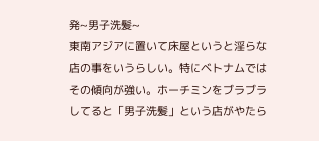発~男子洗髪~
東南アジアに置いて床屋というと淫らな店の事をいうらしい。特にベトナムではその傾向が強い。ホーチミンをブラブラしてると「男子洗髪」という店がやたら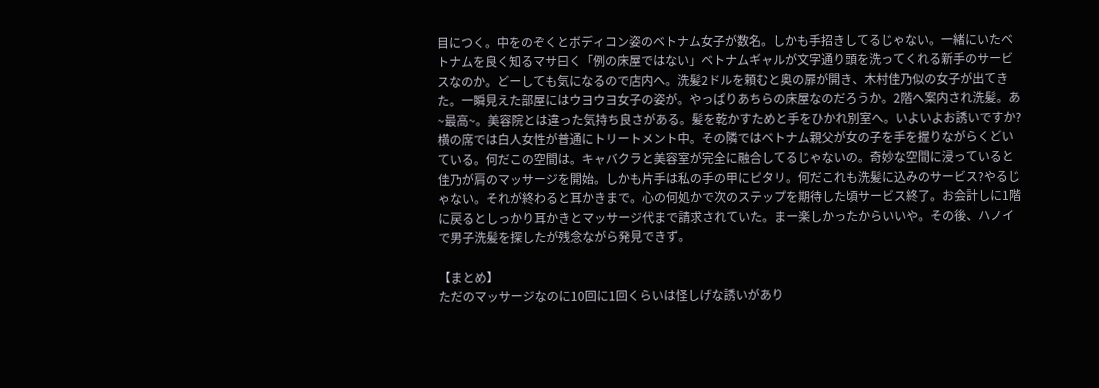目につく。中をのぞくとボディコン姿のベトナム女子が数名。しかも手招きしてるじゃない。一緒にいたベトナムを良く知るマサ曰く「例の床屋ではない」ベトナムギャルが文字通り頭を洗ってくれる新手のサービスなのか。どーしても気になるので店内へ。洗髪2ドルを頼むと奥の扉が開き、木村佳乃似の女子が出てきた。一瞬見えた部屋にはウヨウヨ女子の姿が。やっぱりあちらの床屋なのだろうか。2階へ案内され洗髪。あ~最高~。美容院とは違った気持ち良さがある。髪を乾かすためと手をひかれ別室へ。いよいよお誘いですか?横の席では白人女性が普通にトリートメント中。その隣ではベトナム親父が女の子を手を握りながらくどいている。何だこの空間は。キャバクラと美容室が完全に融合してるじゃないの。奇妙な空間に浸っていると佳乃が肩のマッサージを開始。しかも片手は私の手の甲にピタリ。何だこれも洗髪に込みのサービス?やるじゃない。それが終わると耳かきまで。心の何処かで次のステップを期待した頃サービス終了。お会計しに1階に戻るとしっかり耳かきとマッサージ代まで請求されていた。まー楽しかったからいいや。その後、ハノイで男子洗髪を探したが残念ながら発見できず。

【まとめ】
ただのマッサージなのに10回に1回くらいは怪しげな誘いがあり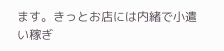ます。きっとお店には内緒で小遣い稼ぎ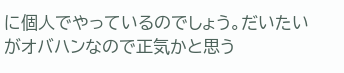に個人でやっているのでしょう。だいたいがオバハンなので正気かと思う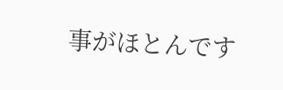事がほとんです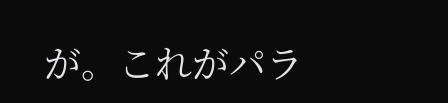が。これがパラ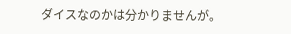ダイスなのかは分かりませんが。